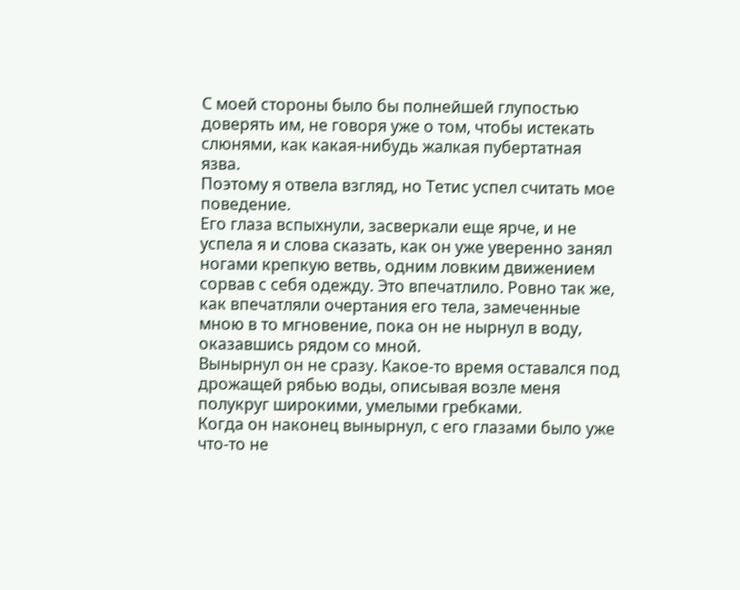С моей стороны было бы полнейшей глупостью доверять им, не говоря уже о том, чтобы истекать слюнями, как какая-нибудь жалкая пубертатная язва.
Поэтому я отвела взгляд, но Тетис успел считать мое поведение.
Его глаза вспыхнули, засверкали еще ярче, и не успела я и слова сказать, как он уже уверенно занял ногами крепкую ветвь, одним ловким движением сорвав с себя одежду. Это впечатлило. Ровно так же, как впечатляли очертания его тела, замеченные мною в то мгновение, пока он не нырнул в воду, оказавшись рядом со мной.
Вынырнул он не сразу. Какое-то время оставался под дрожащей рябью воды, описывая возле меня полукруг широкими, умелыми гребками.
Когда он наконец вынырнул, с его глазами было уже что-то не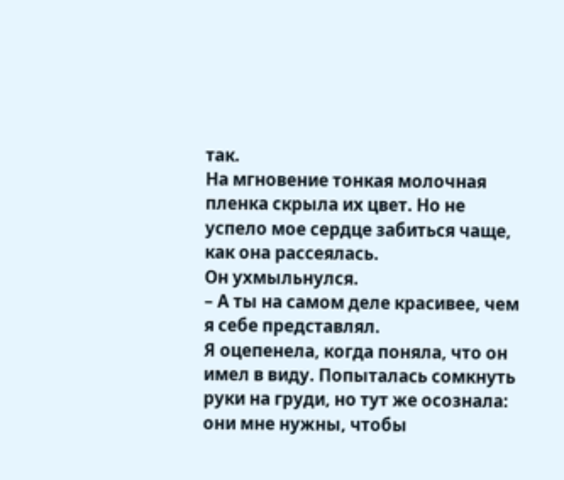так.
На мгновение тонкая молочная пленка скрыла их цвет. Но не успело мое сердце забиться чаще, как она рассеялась.
Он ухмыльнулся.
– А ты на самом деле красивее, чем я себе представлял.
Я оцепенела, когда поняла, что он имел в виду. Попыталась сомкнуть руки на груди, но тут же осознала: они мне нужны, чтобы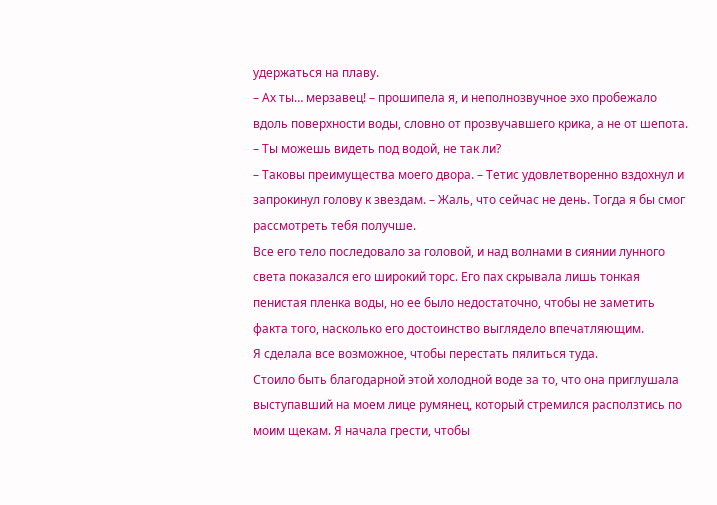удержаться на плаву.
– Ах ты… мерзавец! – прошипела я, и неполнозвучное эхо пробежало вдоль поверхности воды, словно от прозвучавшего крика, а не от шепота. – Ты можешь видеть под водой, не так ли?
– Таковы преимущества моего двора. – Тетис удовлетворенно вздохнул и запрокинул голову к звездам. – Жаль, что сейчас не день. Тогда я бы смог рассмотреть тебя получше.
Все его тело последовало за головой, и над волнами в сиянии лунного света показался его широкий торс. Его пах скрывала лишь тонкая пенистая пленка воды, но ее было недостаточно, чтобы не заметить факта того, насколько его достоинство выглядело впечатляющим.
Я сделала все возможное, чтобы перестать пялиться туда.
Стоило быть благодарной этой холодной воде за то, что она приглушала выступавший на моем лице румянец, который стремился расползтись по моим щекам. Я начала грести, чтобы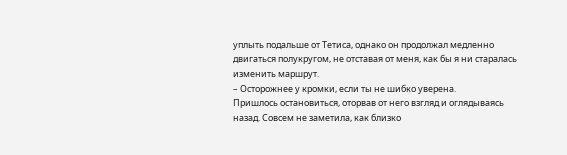уплыть подальше от Тетиса, однако он продолжал медленно двигаться полукругом, не отставая от меня, как бы я ни старалась изменить маршрут.
– Осторожнее у кромки, если ты не шибко уверена.
Пришлось остановиться, оторвав от него взгляд и оглядываясь назад. Совсем не заметила, как близко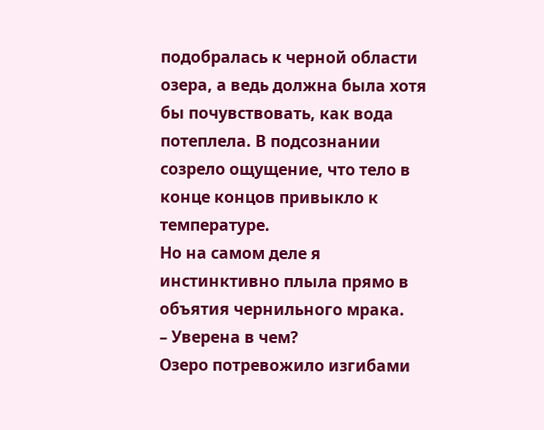подобралась к черной области озера, а ведь должна была хотя бы почувствовать, как вода потеплела. В подсознании созрело ощущение, что тело в конце концов привыкло к температуре.
Но на самом деле я инстинктивно плыла прямо в объятия чернильного мрака.
– Уверена в чем?
Озеро потревожило изгибами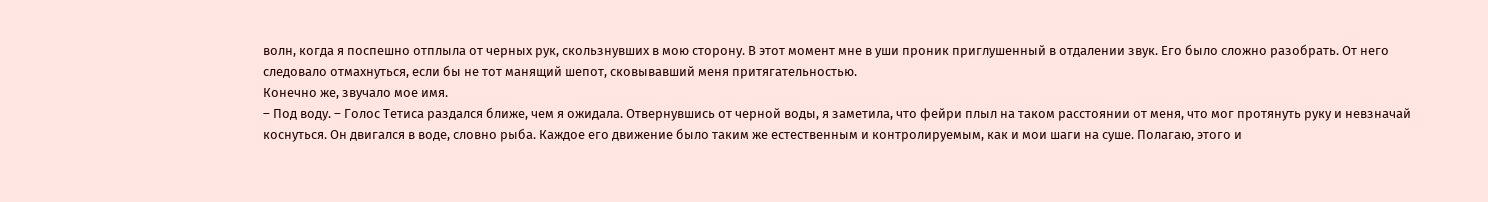волн, когда я поспешно отплыла от черных рук, скользнувших в мою сторону. В этот момент мне в уши проник приглушенный в отдалении звук. Его было сложно разобрать. От него следовало отмахнуться, если бы не тот манящий шепот, сковывавший меня притягательностью.
Конечно же, звучало мое имя.
– Под воду. – Голос Тетиса раздался ближе, чем я ожидала. Отвернувшись от черной воды, я заметила, что фейри плыл на таком расстоянии от меня, что мог протянуть руку и невзначай коснуться. Он двигался в воде, словно рыба. Каждое его движение было таким же естественным и контролируемым, как и мои шаги на суше. Полагаю, этого и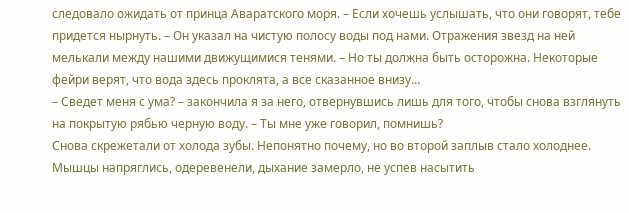следовало ожидать от принца Аваратского моря. – Если хочешь услышать, что они говорят, тебе придется нырнуть. – Он указал на чистую полосу воды под нами. Отражения звезд на ней мелькали между нашими движущимися тенями. – Но ты должна быть осторожна. Некоторые фейри верят, что вода здесь проклята, а все сказанное внизу…
– Сведет меня с ума? – закончила я за него, отвернувшись лишь для того, чтобы снова взглянуть на покрытую рябью черную воду. – Ты мне уже говорил, помнишь?
Снова скрежетали от холода зубы. Непонятно почему, но во второй заплыв стало холоднее. Мышцы напряглись, одеревенели, дыхание замерло, не успев насытить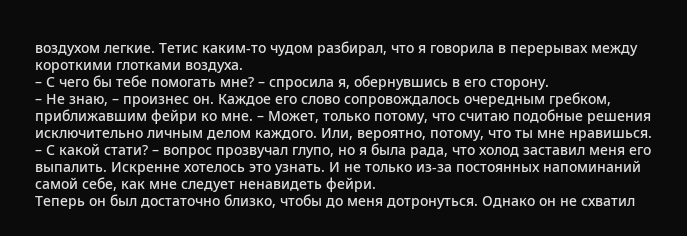воздухом легкие. Тетис каким-то чудом разбирал, что я говорила в перерывах между короткими глотками воздуха.
– С чего бы тебе помогать мне? – спросила я, обернувшись в его сторону.
– Не знаю, – произнес он. Каждое его слово сопровождалось очередным гребком, приближавшим фейри ко мне. – Может, только потому, что считаю подобные решения исключительно личным делом каждого. Или, вероятно, потому, что ты мне нравишься.
– С какой стати? – вопрос прозвучал глупо, но я была рада, что холод заставил меня его выпалить. Искренне хотелось это узнать. И не только из-за постоянных напоминаний самой себе, как мне следует ненавидеть фейри.
Теперь он был достаточно близко, чтобы до меня дотронуться. Однако он не схватил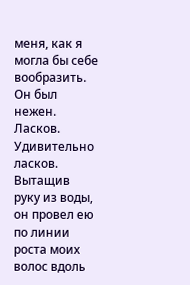меня, как я могла бы себе вообразить. Он был нежен. Ласков. Удивительно ласков.
Вытащив руку из воды, он провел ею по линии роста моих волос вдоль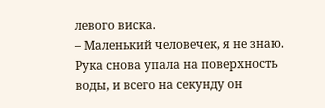левого виска.
– Маленький человечек, я не знаю.
Рука снова упала на поверхность воды, и всего на секунду он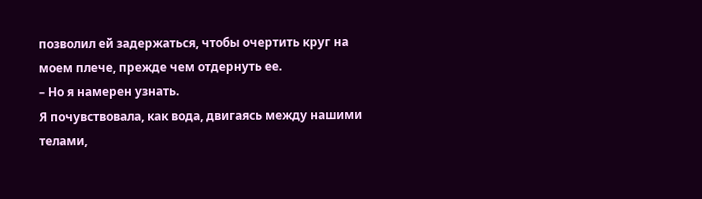позволил ей задержаться, чтобы очертить круг на моем плече, прежде чем отдернуть ее.
– Но я намерен узнать.
Я почувствовала, как вода, двигаясь между нашими телами,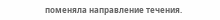поменяла направление течения.